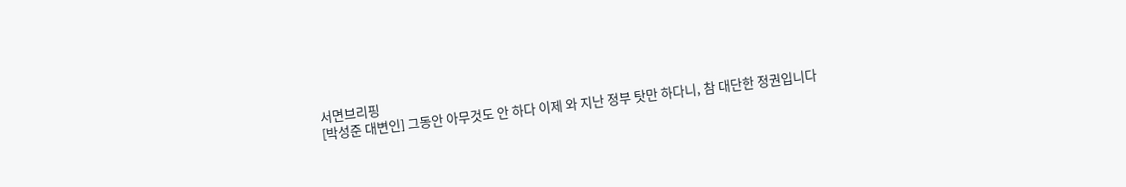서면브리핑
[박성준 대변인] 그동안 아무것도 안 하다 이제 와 지난 정부 탓만 하다니, 참 대단한 정권입니다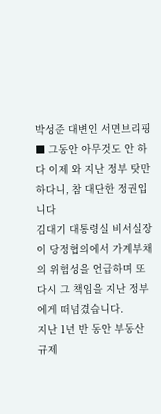박성준 대변인 서면브리핑
■ 그동안 아무것도 안 하다 이제 와 지난 정부 탓만 하다니, 참 대단한 정권입니다
김대기 대통령실 비서실장이 당정협의에서 가계부채의 위험성을 언급하며 또다시 그 책임을 지난 정부에게 떠넘겼습니다.
지난 1년 반 동안 부동산 규제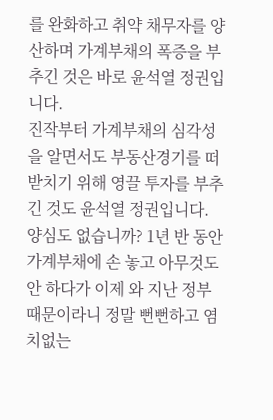를 완화하고 취약 채무자를 양산하며 가계부채의 폭증을 부추긴 것은 바로 윤석열 정권입니다.
진작부터 가계부채의 심각성을 알면서도 부동산경기를 떠받치기 위해 영끌 투자를 부추긴 것도 윤석열 정권입니다.
양심도 없습니까? 1년 반 동안 가계부채에 손 놓고 아무것도 안 하다가 이제 와 지난 정부 때문이라니 정말 뻔뻔하고 염치없는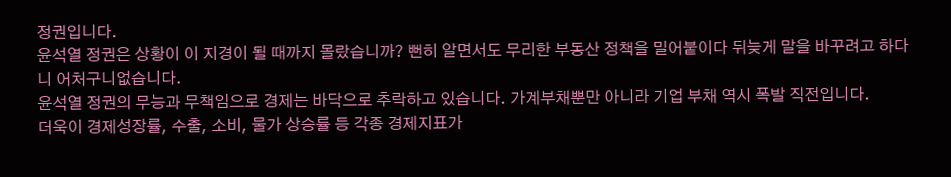정권입니다.
윤석열 정권은 상황이 이 지경이 될 때까지 몰랐습니까? 뻔히 알면서도 무리한 부동산 정책을 밀어붙이다 뒤늦게 말을 바꾸려고 하다니 어처구니없습니다.
윤석열 정권의 무능과 무책임으로 경제는 바닥으로 추락하고 있습니다. 가계부채뿐만 아니라 기업 부채 역시 폭발 직전입니다.
더욱이 경제성장률, 수출, 소비, 물가 상승률 등 각종 경제지표가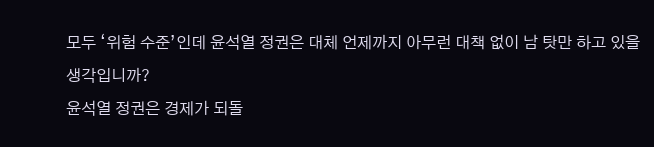모두 ‘위험 수준’인데 윤석열 정권은 대체 언제까지 아무런 대책 없이 남 탓만 하고 있을 생각입니까?
윤석열 정권은 경제가 되돌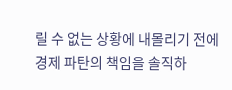릴 수 없는 상황에 내몰리기 전에 경제 파탄의 책임을 솔직하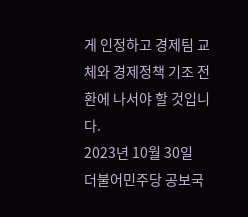게 인정하고 경제팀 교체와 경제정책 기조 전환에 나서야 할 것입니다.
2023년 10월 30일
더불어민주당 공보국